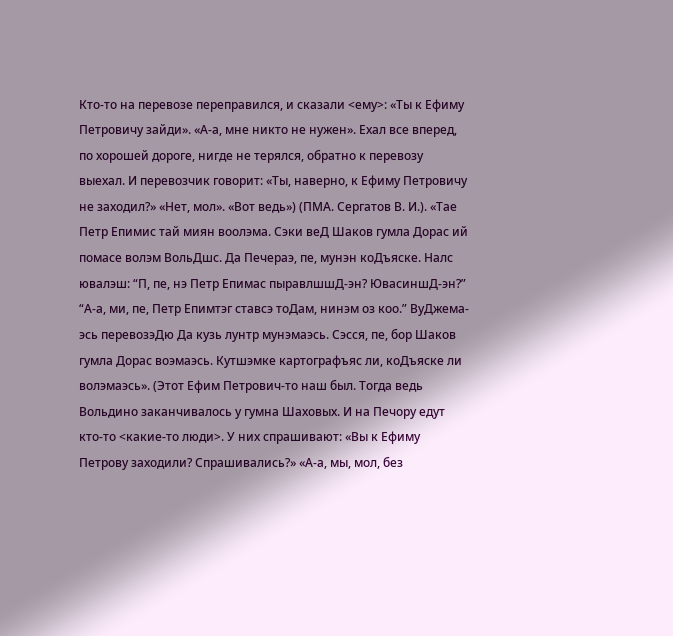Кто-то на перевозе переправился, и сказали <ему>: «Ты к Ефиму Петровичу зайди». «А-а, мне никто не нужен». Ехал все вперед, по хорошей дороге, нигде не терялся, обратно к перевозу выехал. И перевозчик говорит: «Ты, наверно, к Ефиму Петровичу не заходил?» «Нет, мол». «Вот ведь») (ПМА. Сергатов В. И.). «Тае Петр Епимис тай миян воолэма. Сэки веД Шаков гумла Дорас ий помасе волэм ВольДшс. Да Печераэ, пе, мунэн коДъяске. Налс ювалэш: “П, пе, нэ Петр Епимас пыравлшшД-эн? ЮвасиншД-эн?” “А-а, ми, пе, Петр Епимтэг ставсэ тоДам, нинэм оз коо.” ВуДжема- эсь перевозэДю Да кузь лунтр мунэмаэсь. Сэсся, пе, бор Шаков гумла Дорас воэмаэсь. Кутшэмке картографъяс ли, коДъяске ли волэмаэсь». (Этот Ефим Петрович-то наш был. Тогда ведь Вольдино заканчивалось у гумна Шаховых. И на Печору едут кто-то <какие-то люди>. У них спрашивают: «Вы к Ефиму Петрову заходили? Спрашивались?» «А-а, мы, мол, без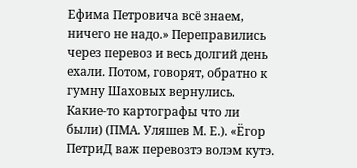Ефима Петровича всё знаем, ничего не надо.» Переправились через перевоз и весь долгий день ехали. Потом, говорят, обратно к гумну Шаховых вернулись. Какие-то картографы что ли были) (ПМА. Уляшев М. Е.). «Ёгор ПетриД важ перевозтэ волэм кутэ.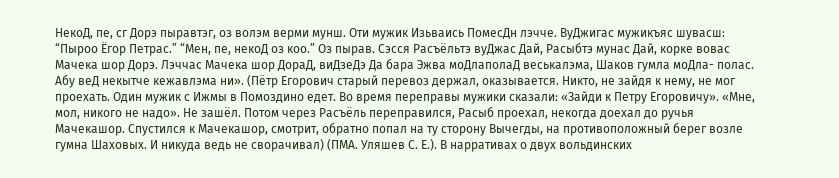НекоД, пе, сг Дорэ пыравтэг, оз волэм верми мунш. Оти мужик Изьваись ПомесДн лэчче. ВуДжигас мужикъяс шувасш: “Пыроо Ёгор Петрас.” “Мен, пе, некоД оз коо.” Оз пырав. Сэсся Расъёльтэ вуДжас Дай, Расыбтэ мунас Дай, корке вовас Мачека шор Дорэ. Лэччас Мачека шор ДораД, виДзеДэ Да бара Эжва моДлаполаД веськалэма, Шаков гумла моДла- полас. Абу веД некытче кежавлэма ни». (Пётр Егорович старый перевоз держал, оказывается. Никто, не зайдя к нему, не мог проехать. Один мужик с Ижмы в Помоздино едет. Во время переправы мужики сказали: «Зайди к Петру Егоровичу». «Мне, мол, никого не надо». Не зашёл. Потом через Расъёль переправился, Расыб проехал, некогда доехал до ручья Мачекашор. Спустился к Мачекашор, смотрит, обратно попал на ту сторону Вычегды, на противоположный берег возле гумна Шаховых. И никуда ведь не сворачивал) (ПМА. Уляшев С. Е.). В нарративах о двух вольдинских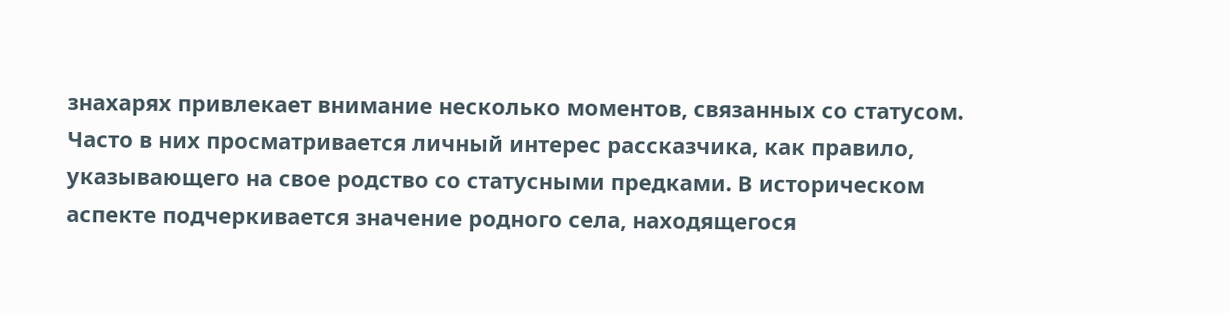знахарях привлекает внимание несколько моментов, связанных со статусом. Часто в них просматривается личный интерес рассказчика, как правило, указывающего на свое родство со статусными предками. В историческом аспекте подчеркивается значение родного села, находящегося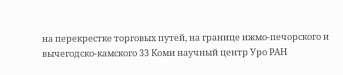на перекрестке торговых путей, на границе ижмо-печорского и вычегодско-камского 33 Коми научный центр Уро РАН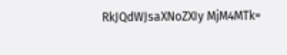RkJQdWJsaXNoZXIy MjM4MTk=